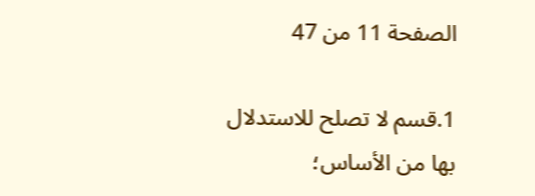الصفحة 11 من 47

1.قسم لا تصلح للاستدلال بها من الأساس؛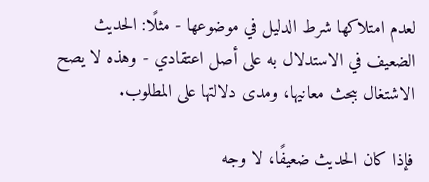لعدم امتلاكها شرط الدليل في موضوعها - مثلًا: الحديث الضعيف في الاستدلال به على أصل اعتقادي - وهذه لا يصح الاشتغال ببحث معانيها، ومدى دلالتها على المطلوب.

فإذا كان الحديث ضعيفًا، لا وجه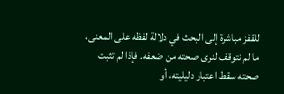للقفز مباشرة إلى البحث في دلالة لفظه على المعنى، ما لم نتوقف لنرى صحته من ضعفه. فإذا لم تثبت صحته سقط اعتبار دليليته، أو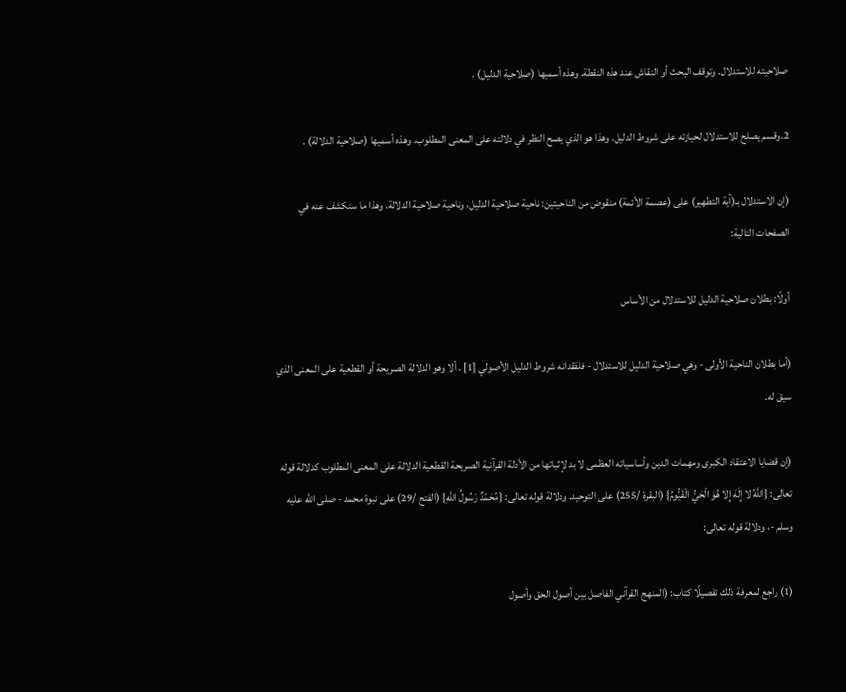صلاحيته للاستدلال. وتوقف البحث أو النقاش عند هذه النقطة. وهذه أسميها (صلاحية الدليل) .

2.وقسم يصلح للاستدلال لحيازته على شروط الدليل. وهذا هو الذي يصح النظر في دلالته على المعنى المطلوب. وهذه أسميها (صلاحية الدلالة) .

(إن الاستدلال بـ(آية التطهير) على (عصمة الأئمة) منقوض من الناحيتين: ناحية صلاحية الدليل، وناحية صلاحية الدلالة. وهذا ما سنكشف عنه في الصفحات التالية:

أولًا: بطلان صلاحية الدليل للاستدلال من الأساس

(أما بطلان الناحية الأولى - وهي صلاحية الدليل للاستدلال - فلفقدانه شروط الدليل الأصولي [1] . ألا وهو الدلالة الصريحة أو القطعية على المعنى الذي سيق له.

(إن قضايا الاعتقاد الكبرى ومهمات الدين وأساسياته العظمى لا بد لإثباتها من الأدلة القرآنية الصريحة القطعية الدلالة على المعنى المطلوب كدلالة قوله تعالى: {اللَّهُ لا إِلَهَ إِلا هُوَ الْحَيُّ الْقَيُّومُ} (البقرة /255) على التوحيد. ودلالة قوله تعالى: {مُحَمّدٌ رَسُولُ اللَّهِ} (الفتح /29) على نبوة محمد - صلى الله عليه وسلم -، ودلالة قوله تعالى:

(1) راجع لمعرفة ذلك تفصيلًا كتاب: (المنهج القرآني الفاصل بين أصول الحق وأصول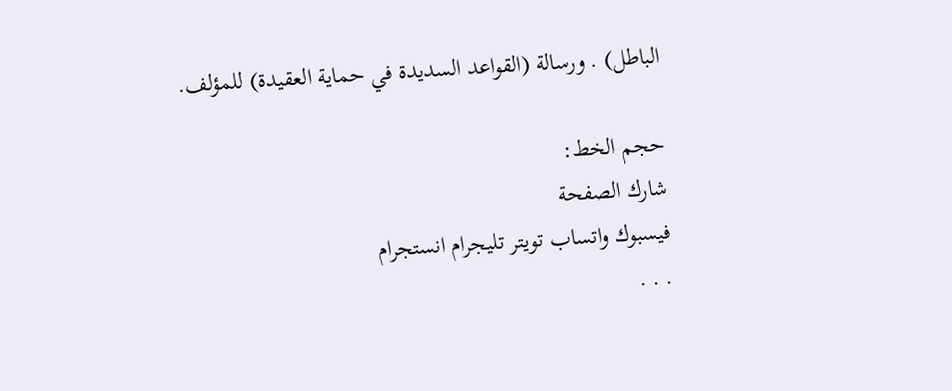الباطل) . ورسالة (القواعد السديدة في حماية العقيدة) للمؤلف.

حجم الخط:
شارك الصفحة
فيسبوك واتساب تويتر تليجرام انستجرام
. . .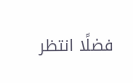فضلًا انتظر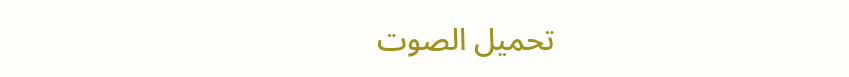تحميل الصوت